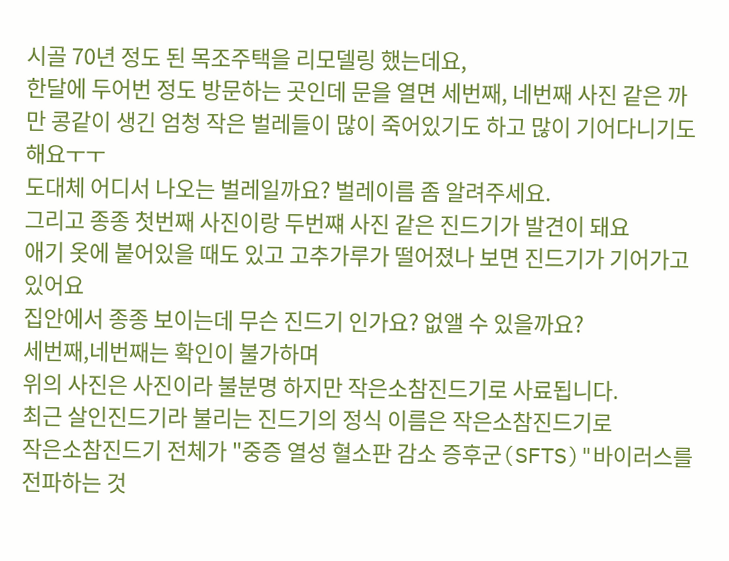시골 70년 정도 된 목조주택을 리모델링 했는데요,
한달에 두어번 정도 방문하는 곳인데 문을 열면 세번째, 네번째 사진 같은 까만 콩같이 생긴 엄청 작은 벌레들이 많이 죽어있기도 하고 많이 기어다니기도 해요ㅜㅜ
도대체 어디서 나오는 벌레일까요? 벌레이름 좀 알려주세요.
그리고 종종 첫번째 사진이랑 두번쨰 사진 같은 진드기가 발견이 돼요
애기 옷에 붙어있을 때도 있고 고추가루가 떨어졌나 보면 진드기가 기어가고 있어요
집안에서 종종 보이는데 무슨 진드기 인가요? 없앨 수 있을까요?
세번째,네번째는 확인이 불가하며
위의 사진은 사진이라 불분명 하지만 작은소참진드기로 사료됩니다.
최근 살인진드기라 불리는 진드기의 정식 이름은 작은소참진드기로
작은소참진드기 전체가 "중증 열성 혈소판 감소 증후군(SFTS)"바이러스를 전파하는 것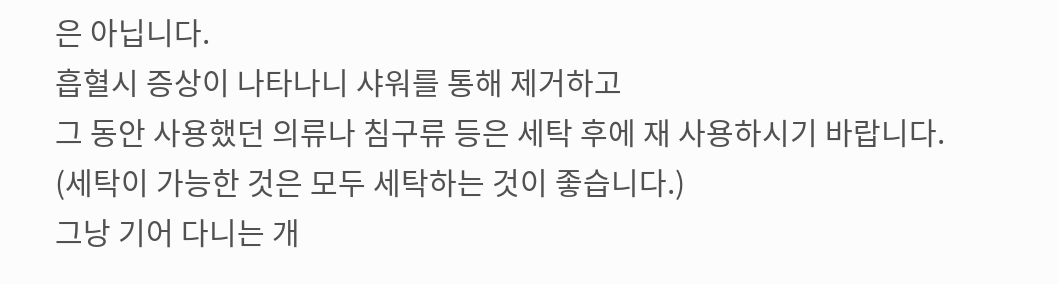은 아닙니다.
흡혈시 증상이 나타나니 샤워를 통해 제거하고
그 동안 사용했던 의류나 침구류 등은 세탁 후에 재 사용하시기 바랍니다.
(세탁이 가능한 것은 모두 세탁하는 것이 좋습니다.)
그낭 기어 다니는 개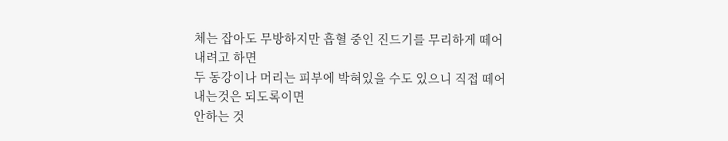체는 잡아도 무방하지만 흡혈 중인 진드기를 무리하게 떼어 내려고 하면
두 동강이나 머리는 피부에 박혀있을 수도 있으니 직접 떼어내는것은 되도록이면
안하는 것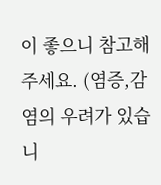이 좋으니 참고해주세요. (염증,감염의 우려가 있습니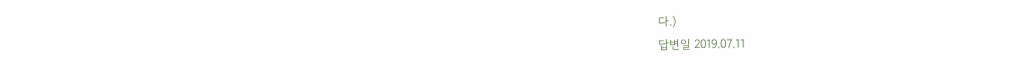다.)
답변일 2019.07.11